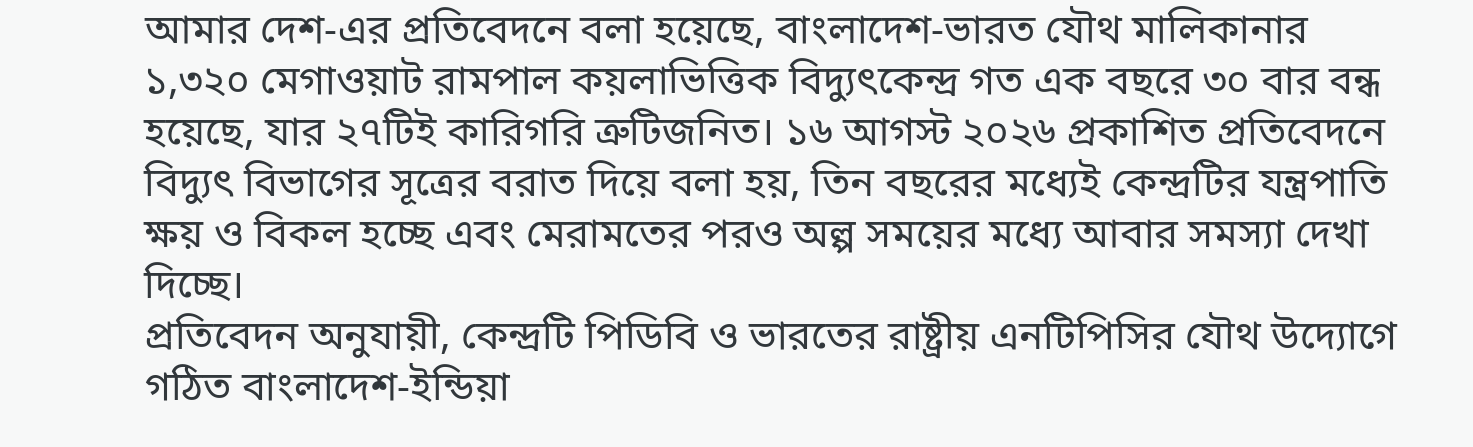আমার দেশ-এর প্রতিবেদনে বলা হয়েছে, বাংলাদেশ-ভারত যৌথ মালিকানার ১,৩২০ মেগাওয়াট রামপাল কয়লাভিত্তিক বিদ্যুৎকেন্দ্র গত এক বছরে ৩০ বার বন্ধ হয়েছে, যার ২৭টিই কারিগরি ত্রুটিজনিত। ১৬ আগস্ট ২০২৬ প্রকাশিত প্রতিবেদনে বিদ্যুৎ বিভাগের সূত্রের বরাত দিয়ে বলা হয়, তিন বছরের মধ্যেই কেন্দ্রটির যন্ত্রপাতি ক্ষয় ও বিকল হচ্ছে এবং মেরামতের পরও অল্প সময়ের মধ্যে আবার সমস্যা দেখা দিচ্ছে।
প্রতিবেদন অনুযায়ী, কেন্দ্রটি পিডিবি ও ভারতের রাষ্ট্রীয় এনটিপিসির যৌথ উদ্যোগে গঠিত বাংলাদেশ-ইন্ডিয়া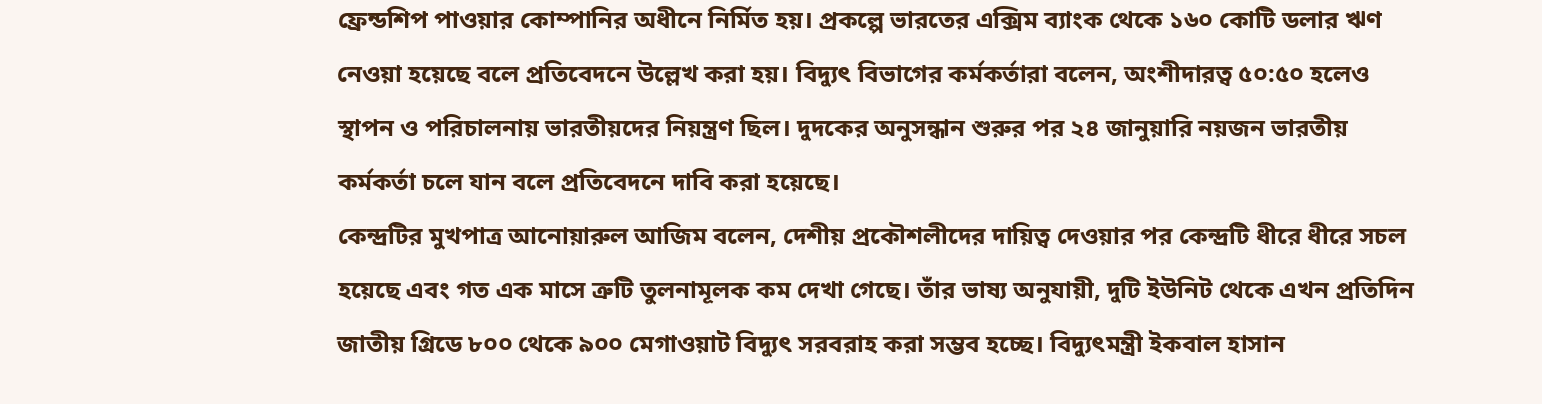ফ্রেন্ডশিপ পাওয়ার কোম্পানির অধীনে নির্মিত হয়। প্রকল্পে ভারতের এক্সিম ব্যাংক থেকে ১৬০ কোটি ডলার ঋণ নেওয়া হয়েছে বলে প্রতিবেদনে উল্লেখ করা হয়। বিদ্যুৎ বিভাগের কর্মকর্তারা বলেন, অংশীদারত্ব ৫০:৫০ হলেও স্থাপন ও পরিচালনায় ভারতীয়দের নিয়ন্ত্রণ ছিল। দুদকের অনুসন্ধান শুরুর পর ২৪ জানুয়ারি নয়জন ভারতীয় কর্মকর্তা চলে যান বলে প্রতিবেদনে দাবি করা হয়েছে।
কেন্দ্রটির মুখপাত্র আনোয়ারুল আজিম বলেন, দেশীয় প্রকৌশলীদের দায়িত্ব দেওয়ার পর কেন্দ্রটি ধীরে ধীরে সচল হয়েছে এবং গত এক মাসে ত্রুটি তুলনামূলক কম দেখা গেছে। তাঁর ভাষ্য অনুযায়ী, দুটি ইউনিট থেকে এখন প্রতিদিন জাতীয় গ্রিডে ৮০০ থেকে ৯০০ মেগাওয়াট বিদ্যুৎ সরবরাহ করা সম্ভব হচ্ছে। বিদ্যুৎমন্ত্রী ইকবাল হাসান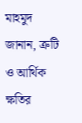মাহমুদ জানান, ত্রুটি ও আর্থিক ক্ষতির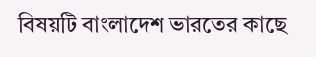বিষয়টি বাংলাদেশ ভারতের কাছে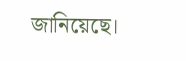জানিয়েছে।